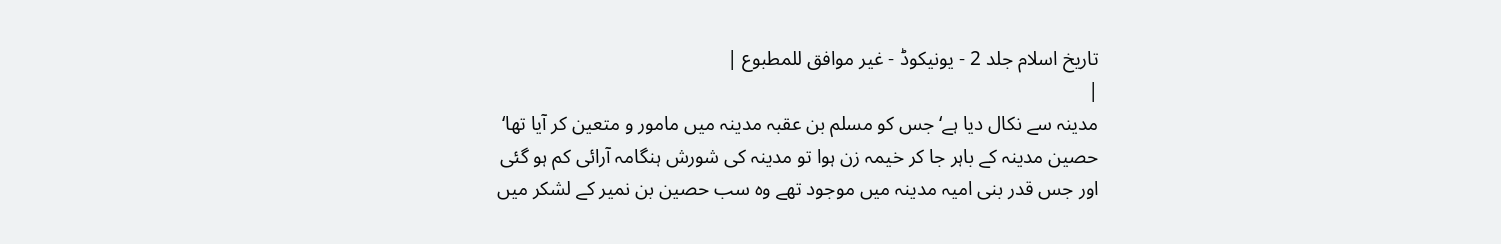تاریخ اسلام جلد 2 - یونیکوڈ - غیر موافق للمطبوع |
|
مدینہ سے نکال دیا ہے‘ جس کو مسلم بن عقبہ مدینہ میں مامور و متعین کر آیا تھا‘ حصین مدینہ کے باہر جا کر خیمہ زن ہوا تو مدینہ کی شورش ہنگامہ آرائی کم ہو گئی اور جس قدر بنی امیہ مدینہ میں موجود تھے وہ سب حصین بن نمیر کے لشکر میں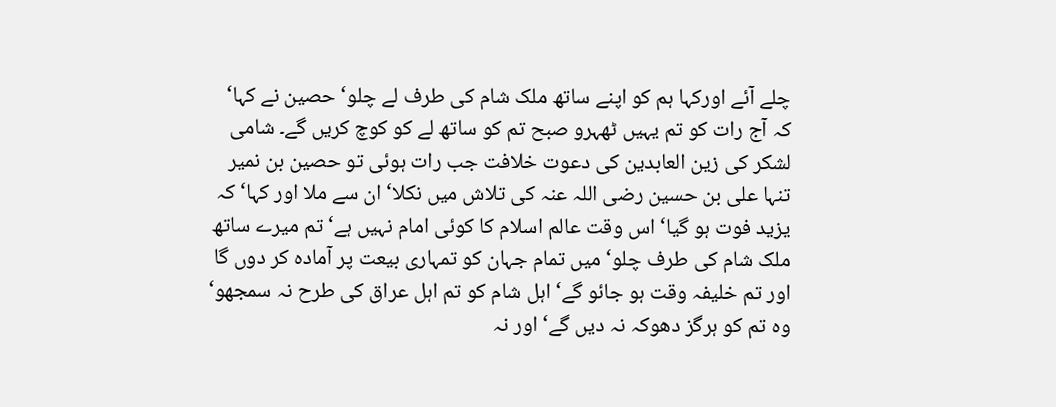چلے آئے اورکہا ہم کو اپنے ساتھ ملک شام کی طرف لے چلو‘ حصین نے کہا‘ کہ آج رات کو تم یہیں ٹھہرو صبح تم کو ساتھ لے کو کوچ کریں گے۔ شامی لشکر کی زین العابدین کی دعوت خلافت جب رات ہوئی تو حصین بن نمیر تنہا علی بن حسین رضی اللہ عنہ کی تلاش میں نکلا‘ ان سے ملا اور کہا‘ کہ یزید فوت ہو گیا‘ اس وقت عالم اسلام کا کوئی امام نہیں ہے‘ تم میرے ساتھ ملک شام کی طرف چلو‘ میں تمام جہان کو تمہاری بیعت پر آمادہ کر دوں گا اور تم خلیفہ وقت ہو جائو گے‘ اہل شام کو تم اہل عراق کی طرح نہ سمجھو‘ وہ تم کو ہرگز دھوکہ نہ دیں گے‘ اور نہ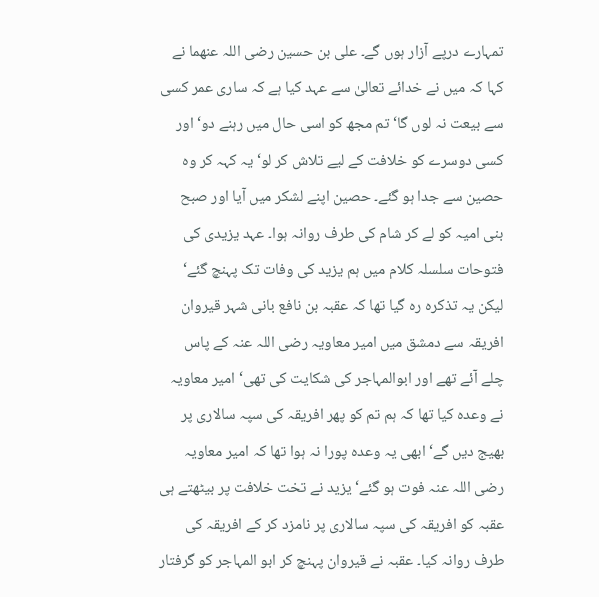تمہارے درپے آزار ہوں گے۔ علی بن حسین رضی اللہ عنھما نے کہا کہ میں نے خدائے تعالیٰ سے عہد کیا ہے کہ ساری عمر کسی سے بیعت نہ لوں گا‘ تم مجھ کو اسی حال میں رہنے دو‘ اور کسی دوسرے کو خلافت کے لیے تلاش کر لو‘ یہ کہہ کر وہ حصین سے جدا ہو گئے۔ حصین اپنے لشکر میں آیا اور صبح بنی امیہ کو لے کر شام کی طرف روانہ ہوا۔ عہد یزیدی کی فتوحات سلسلہ کلام میں ہم یزید کی وفات تک پہنچ گئے‘ لیکن یہ تذکرہ رہ گیا تھا کہ عقبہ بن نافع بانی شہر قیروان افریقہ سے دمشق میں امیر معاویہ رضی اللہ عنہ کے پاس چلے آئے تھے اور ابوالمہاجر کی شکایت کی تھی‘ امیر معاویہ نے وعدہ کیا تھا کہ ہم تم کو پھر افریقہ کی سپہ سالاری پر بھیج دیں گے‘ ابھی یہ وعدہ پورا نہ ہوا تھا کہ امیر معاویہ رضی اللہ عنہ فوت ہو گئے‘ یزید نے تخت خلافت پر بیٹھتے ہی عقبہ کو افریقہ کی سپہ سالاری پر نامزد کر کے افریقہ کی طرف روانہ کیا۔ عقبہ نے قیروان پہنچ کر ابو المہاجر کو گرفتار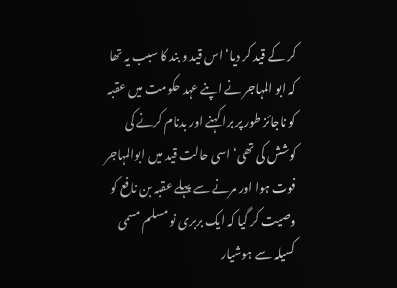کر کے قید کر دیا‘ اس قید و بند کا سبب یہ تھا کہ ابو المہاجر نے اپنے عہد حکومت میں عقبہ کو ناجائز طور پر برا کہنے اور بدنام کرنے کی کوشش کی تھی‘ اسی حالت قید میں ابوالمہاجر فوت ہوا اور مرنے سے پہلے عقبہ بن نافع کو وصیت کر گیا کہ ایک بربری نو مسلم مسمی کسیلہ سے ہوشیار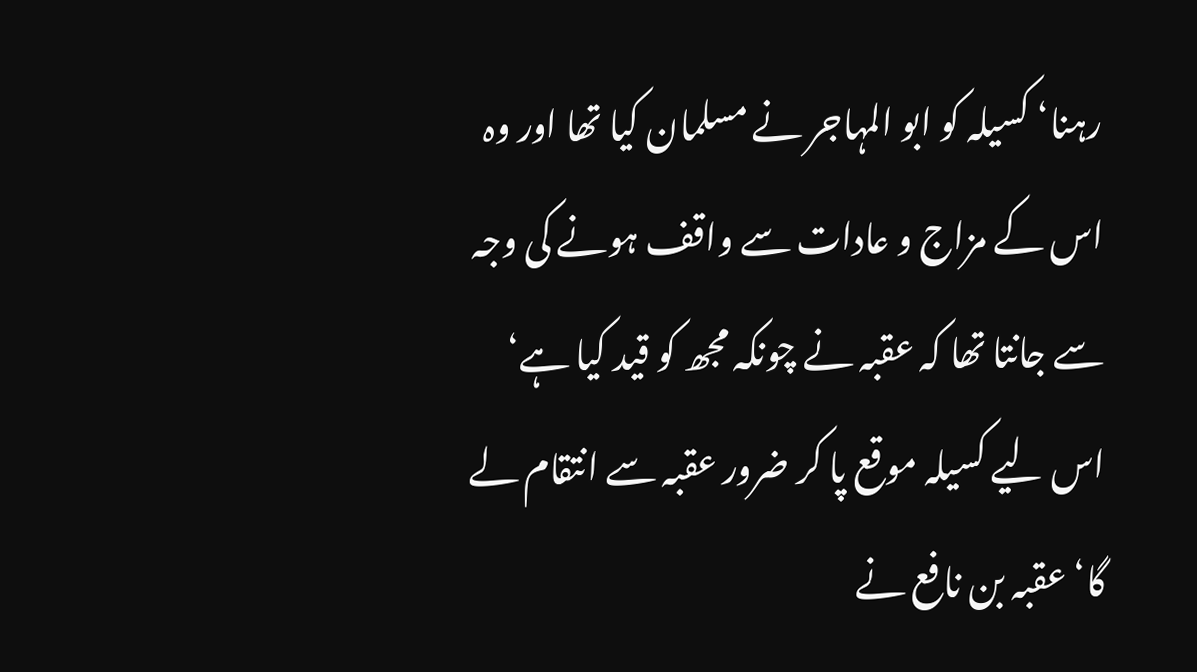رہنا‘ کسیلہ کو ابو المہاجر نے مسلمان کیا تھا اور وہ اس کے مزاج و عادات سے واقف ہونے کی وجہ سے جانتا تھا کہ عقبہ نے چونکہ مجھ کو قید کیا ہے‘ اس لیے کسیلہ موقع پا کر ضرور عقبہ سے انتقام لے گا‘ عقبہ بن نافع نے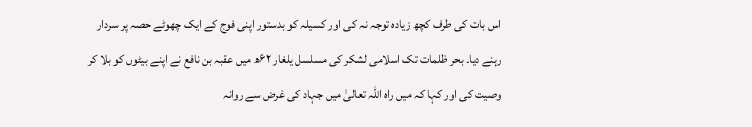اس بات کی طرف کچھ زیادہ توجہ نہ کی اور کسیلہ کو بدستور اپنی فوج کے ایک چھوٹے حصہ پر سردار رہنے دیا۔ بحر ظلمات تک اسلامی لشکر کی مسلسل یلغار ۶۲ھ میں عقبہ بن نافع نے اپنے بیٹوں کو بلا کر وصیت کی اور کہا کہ میں راہ اللہ تعالیٰ میں جہاد کی غرض سے روانہ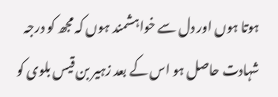ہوتا ہوں اور دل سے خواہشمند ہوں کہ مجھ کو درجہ شہادت حاصل ہو اس کے بعد زہیر بن قیس بلوی کو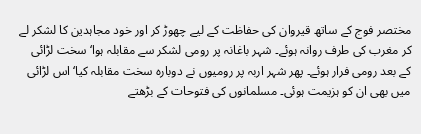مختصر فوج کے ساتھ قیروان کی حفاظت کے لیے چھوڑ کر اور خود مجاہدین کا لشکر لے کر مغرب کی طرف روانہ ہوئے۔ شہر باغانہ پر رومی لشکر سے مقابلہ ہوا‘ سخت لڑائی کے بعد رومی فرار ہوئے۔ پھر شہر اربہ پر رومیوں نے دوبارہ سخت مقابلہ کیا‘ اس لڑائی میں بھی ان کو ہزیمت ہوئی۔ مسلمانوں کی فتوحات کے بڑھتے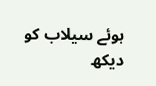ہوئے سیلاب کو دیکھ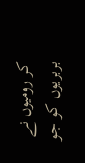کر رومیوں نے بربریوں کو جو